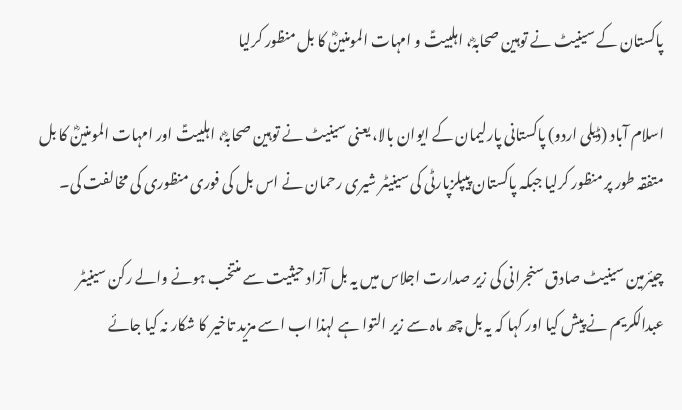پاکستان کے سینیٹ نے توہین صحابہؓ، اہلبیتؑ و امہات المومنینؓ کا بل منظور کرلیا

اسلام آباد (ڈیلی اردو) پاکستانی پارلیمان کے ایوان بالا، یعنی سینیٹ نے توہین صحابہؓ، اہلبیتؑ اور امہات المومنینؓ کا بل متفقہ طور پر منظور کرلیا جبکہ پاکستان پیپلزپارٹی کی سینیٹر شیری رحمان نے اس بل کی فوری منظوری کی مخالفت کی۔

چیئرمین سینیٹ صادق سنجرانی کی زیر صدارت اجلاس میں یہ بل آزاد حیثیت سے منتخب ہونے والے رکن سینیٹر عبدالکریم نے پیش کیا اور کہا کہ یہ بل چھ ماہ سے زیر التوا ہے لہذا اب اسے مزید تاخیر کا شکار نہ کیا جائے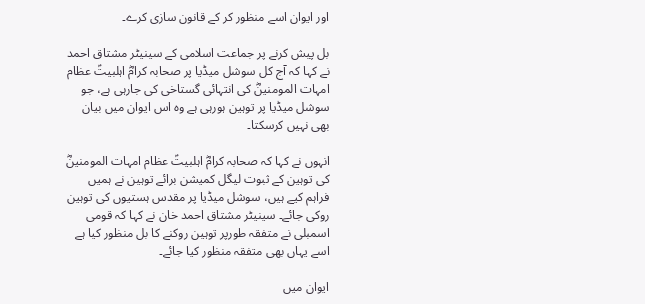اور ایوان اسے منظور کر کے قانون سازی کرے۔

بل پیش کرنے پر جماعت اسلامی کے سینیٹر مشتاق احمد نے کہا کہ آج کل سوشل میڈیا پر صحابہ کرامؓ اہلبیتؑ عظام امہات المومنینؓ کی انتہائی گستاخی کی جارہی ہے، جو سوشل میڈیا پر توہین ہورہی ہے وہ اس ایوان میں بیان بھی نہیں کرسکتا۔

انہوں نے کہا کہ صحابہ کرامؓ اہلبیتؑ عظام امہات المومنینؓ کی توہین کے ثبوت لیگل کمیشن برائے توہین نے ہمیں فراہم کیے ہیں، سوشل میڈیا پر مقدس ہستیوں کی توہین روکی جائے۔ سینیٹر مشتاق احمد خان نے کہا کہ قومی اسمبلی نے متفقہ طورپر توہین روکنے کا بل منظور کیا ہے اسے یہاں بھی متفقہ منظور کیا جائے۔

ایوان میں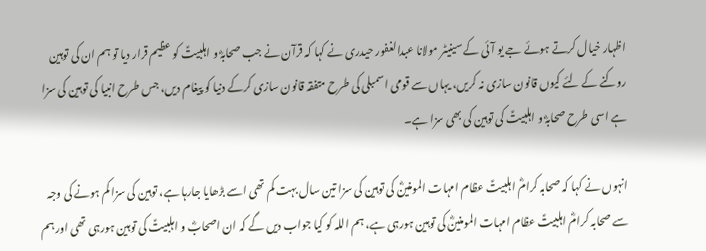اظہار خیال کرتے ہوئے جے یو آئی کے سینیٹر مولانا عبدالغفور حیدری نے کہا کہ قرآن نے جب صحابہؓ و اہلبیتؑ کو عظیم قرار دیا تو ہم ان کی توہین روکنے کے لئے کیوں قانون سازی نہ کریں، یہاں سے قومی اسمبلی کی طرح متفقہ قانون سازی کرکے دنیا کو پیغام دیں، جس طرح انبیا کی توہین کی سزا ہے اسی طرح صحابہؓ و اہلبیتؑ کی توہین کی بھی سزا ہے۔

انہوں نے کہا کہ صحابہ کرامؓ اہلبیتؑ عظام امہات المومنینؓ کی توہین کی سزا تین سال بہت کم تھی اسے بڑھایا جارہا ہے، توہین کی سزا کم ہونے کی وجہ سے صحابہ کرامؓ اہلبیتؑ عظام امہات المومنینؓ کی توہین ہورہی ہے، ہم اللہ کو کیا جواب دیں گے کہ ان اصحابؓ و اہلبیتؑ کی توہین ہورہی تھی اور ہم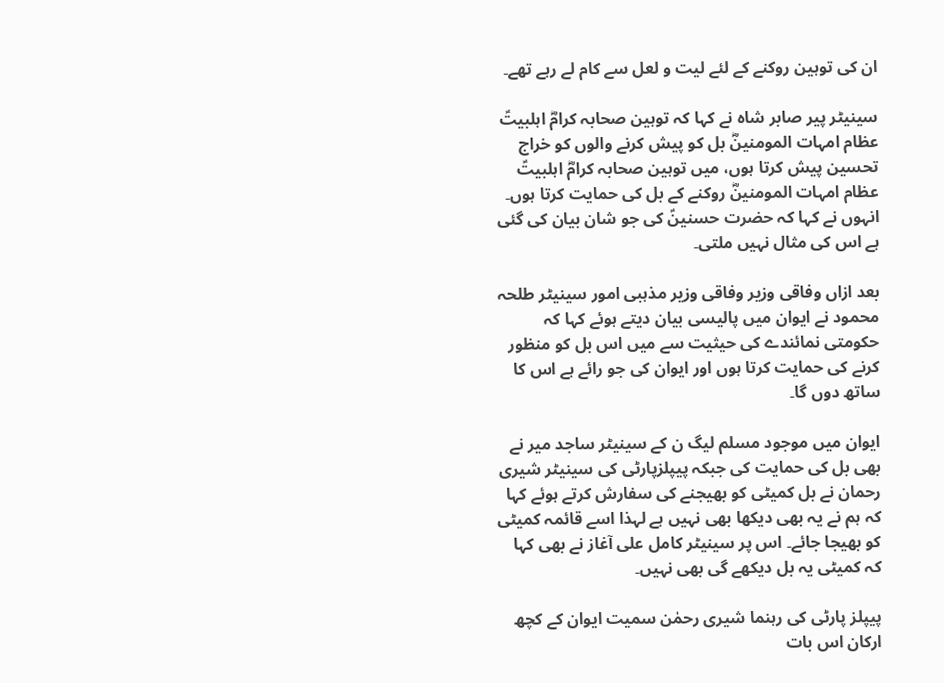ان کی توہین روکنے کے لئے لیت و لعل سے کام لے رہے تھے۔

سینیٹر پیر صابر شاہ نے کہا کہ توہین صحابہ کرامؓ اہلبیتؑ عظام امہات المومنینؓ بل کو پیش کرنے والوں کو خراج تحسین پیش کرتا ہوں، میں توہین صحابہ کرامؓ اہلبیتؑ عظام امہات المومنینؓ روکنے کے بل کی حمایت کرتا ہوں۔ انہوں نے کہا کہ حضرت حسنینؑ کی جو شان بیان کی گئی ہے اس کی مثال نہیں ملتی۔

بعد ازاں وفاقی وزیر وفاقی وزیر مذہبی امور سینیٹر طلحہ محمود نے ایوان میں پالیسی بیان دیتے ہوئے کہا کہ حکومتی نمائندے کی حیثیت سے میں اس بل کو منظور کرنے کی حمایت کرتا ہوں اور ایوان کی جو رائے ہے اس کا ساتھ دوں گا۔

ایوان میں موجود مسلم لیگ ن کے سینیٹر ساجد میر نے بھی بل کی حمایت کی جبکہ پیپلزپارٹی کی سینیٹر شیری رحمان نے بل کمیٹی کو بھیجنے کی سفارش کرتے ہوئے کہا کہ ہم نے یہ بھی دیکھا بھی نہیں ہے لہذا اسے قائمہ کمیٹی کو بھیجا جائے۔ اس پر سینیٹر کامل علی آغاز نے بھی کہا کہ کمیٹی یہ بل دیکھے گی بھی نہیں۔

پیپلز پارٹی کی رہنما شیری رحمٰن سمیت ایوان کے کچھ ارکان اس بات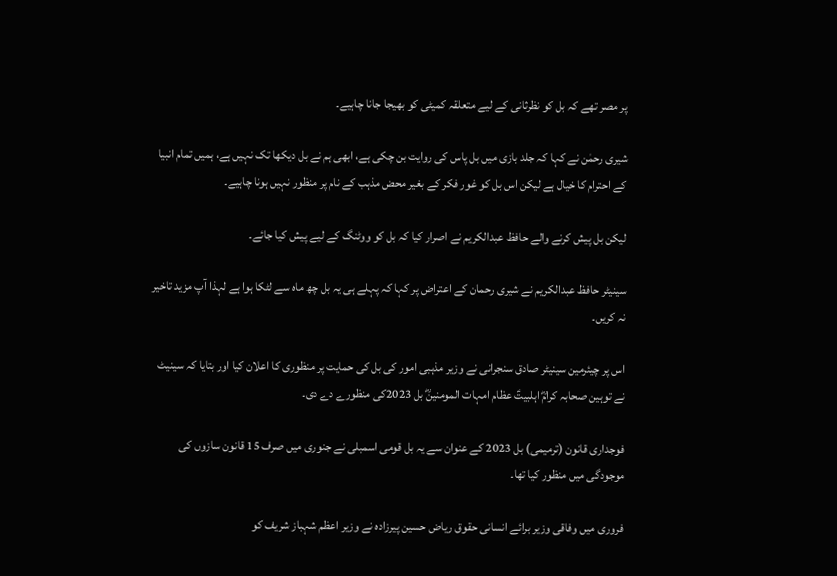پر مصر تھے کہ بل کو نظرثانی کے لیے متعلقہ کمیٹی کو بھیجا جانا چاہیے۔

شیری رحمٰن نے کہا کہ جلد بازی میں بل پاس کی روایت بن چکی ہے، ابھی ہم نے بل دیکھا تک نہیں ہے، ہمیں تمام انبیا کے احترام کا خیال ہے لیکن اس بل کو غور فکر کے بغیر محض مذہب کے نام پر منظور نہیں ہونا چاہیے۔

لیکن بل پیش کرنے والے حافظ عبدالکریم نے اصرار کیا کہ بل کو ووٹنگ کے لیے پیش کیا جائے۔

سینیٹر حافظ عبدالکریم نے شیری رحمان کے اعتراض پر کہا کہ پہلے ہی یہ بل چھ ماہ سے لٹکا ہوا ہے لہذا آپ مزید تاخیر نہ کریں۔

اس پر چیئرمین سینیٹر صادق سنجرانی نے وزیر مذہبی امور کی بل کی حمایت پر منظوری کا اعلان کیا اور بتایا کہ سینیٹ نے توہین صحابہ کرامؓ اہلبیتؑ عظام امہات المومنینؓ بل 2023کی منظورے دے دی۔

فوجداری قانون (ترمیمی) بل 2023 کے عنوان سے یہ بل قومی اسمبلی نے جنوری میں صرف 15 قانون سازوں کی موجودگی میں منظور کیا تھا۔

فروری میں وفاقی وزیر برائے انسانی حقوق ریاض حسین پیرزادہ نے وزیر اعظم شہباز شریف کو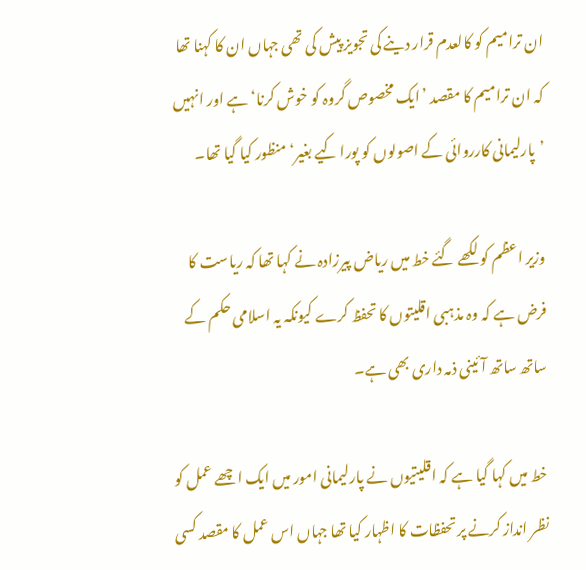ان ترامیم کو کالعدم قرار دینے کی تجویز پیش کی تھی جہاں ان کا کہنا تھا کہ ان ترامیم کا مقصد ’ایک مخصوص گروہ کو خوش کرنا‘ ہے اور انہیں ’پارلیمانی کارروائی کے اصولوں کو پورا کیے بغیر‘ منظور کیا گیا تھا۔

وزیر اعظم کو لکھے گئے خط میں ریاض پیرزادہ نے کہا تھا کہ ریاست کا فرض ہے کہ وہ مذہبی اقلیتوں کا تحفظ کرے کیونکہ یہ اسلامی حکم کے ساتھ ساتھ آئینی ذمہ داری بھی ہے۔

خط میں کہا گیا ہے کہ اقلیتیوں نے پارلیمانی امور میں ایک اچھے عمل کو نظر انداز کرنے پر تحفظات کا اظہار کیا تھا جہاں اس عمل کا مقصد کسی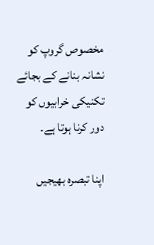مخصوص گروپ کو نشانہ بنانے کے بجائے تکنیکی خرابیوں کو دور کرنا ہوتا ہے۔

اپنا تبصرہ بھیجیں